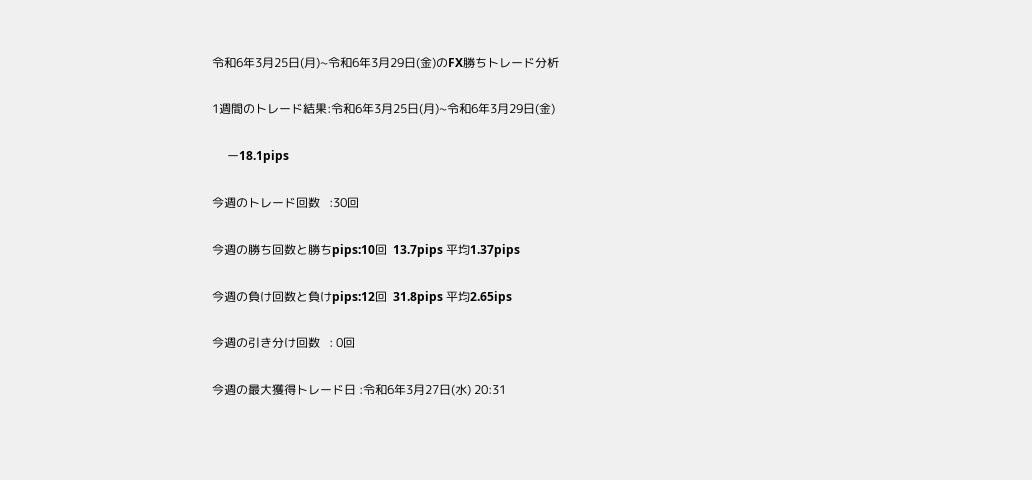令和6年3月25日(月)~令和6年3月29日(金)のFX勝ちトレード分析

1週間のトレード結果:令和6年3月25日(月)~令和6年3月29日(金)

     ー18.1pips

今週のトレード回数   :30回

今週の勝ち回数と勝ちpips:10回  13.7pips 平均1.37pips

今週の負け回数と負けpips:12回  31.8pips 平均2.65ips

今週の引き分け回数   : 0回

今週の最大獲得トレード日 :令和6年3月27日(水) 20:31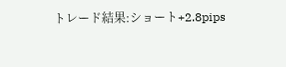トレード結果:ショート+2.8pips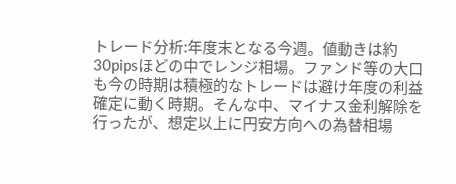トレード分析:年度末となる今週。値動きは約30pipsほどの中でレンジ相場。ファンド等の大口も今の時期は積極的なトレードは避け年度の利益確定に動く時期。そんな中、マイナス金利解除を行ったが、想定以上に円安方向への為替相場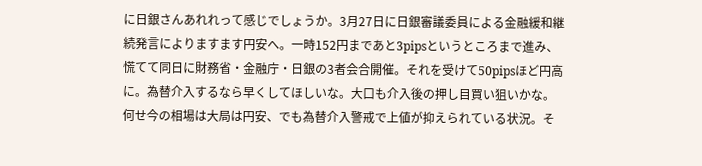に日銀さんあれれって感じでしょうか。3月27日に日銀審議委員による金融緩和継続発言によりますます円安へ。一時152円まであと3pipsというところまで進み、慌てて同日に財務省・金融庁・日銀の3者会合開催。それを受けて50pipsほど円高に。為替介入するなら早くしてほしいな。大口も介入後の押し目買い狙いかな。何せ今の相場は大局は円安、でも為替介入警戒で上値が抑えられている状況。そ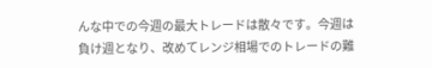んな中での今週の最大トレードは散々です。今週は負け週となり、改めてレンジ相場でのトレードの難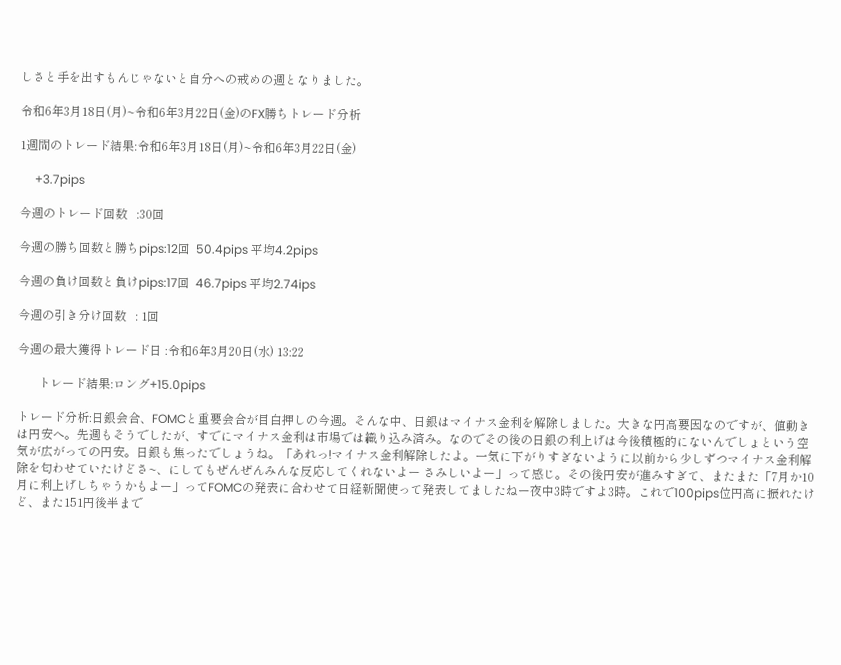しさと手を出すもんじゃないと自分への戒めの週となりました。

令和6年3月18日(月)~令和6年3月22日(金)のFX勝ちトレード分析

1週間のトレード結果:令和6年3月18日(月)~令和6年3月22日(金)

     +3.7pips

今週のトレード回数   :30回

今週の勝ち回数と勝ちpips:12回  50.4pips 平均4.2pips

今週の負け回数と負けpips:17回  46.7pips 平均2.74ips

今週の引き分け回数   : 1回

今週の最大獲得トレード日 :令和6年3月20日(水) 13:22

       トレード結果:ロング+15.0pips

トレード分析:日銀会合、FOMCと重要会合が目白押しの今週。そんな中、日銀はマイナス金利を解除しました。大きな円高要因なのですが、値動きは円安へ。先週もそうでしたが、すでにマイナス金利は市場では織り込み済み。なのでその後の日銀の利上げは今後積極的にないんでしょという空気が広がっての円安。日銀も焦ったでしょうね。「あれっ!マイナス金利解除したよ。一気に下がりすぎないように以前から少しずつマイナス金利解除を匂わせていたけどさ~、にしてもぜんぜんみんな反応してくれないよー さみしいよー」って感じ。その後円安が進みすぎて、またまた「7月か10月に利上げしちゃうかもよー」ってFOMCの発表に合わせて日経新聞使って発表してましたねー夜中3時ですよ3時。これで100pips位円高に振れたけど、また151円後半まで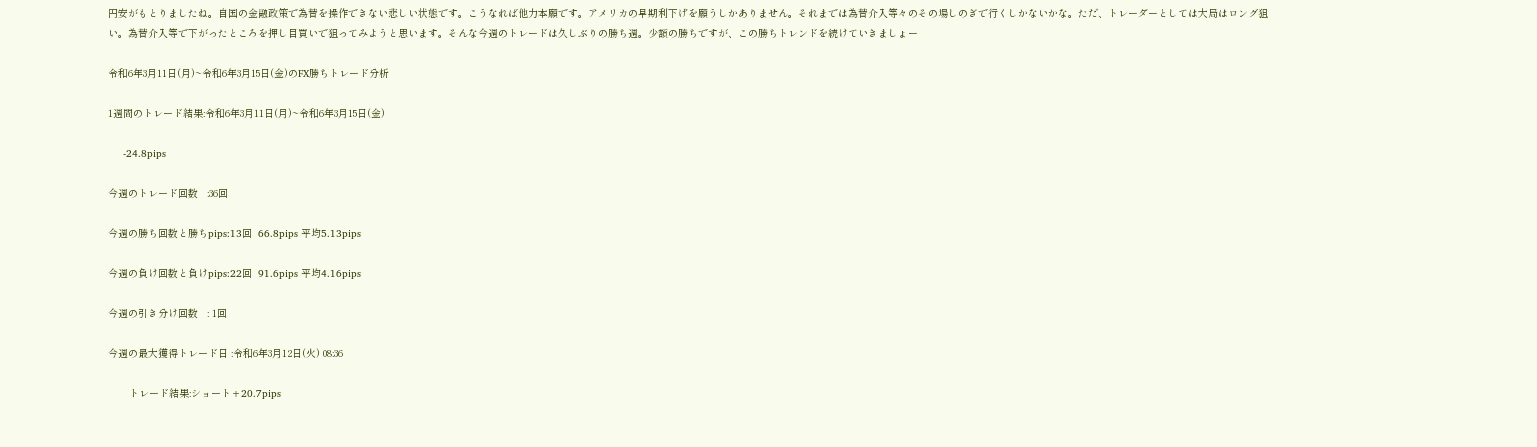円安がもとりましたね。自国の金融政策で為替を操作できない悲しい状態です。こうなれば他力本願です。アメリカの早期利下げを願うしかありません。それまでは為替介入等々のその場しのぎで行くしかないかな。ただ、トレーダーとしては大局はロング狙い。為替介入等で下がったところを押し目買いで狙ってみようと思います。そんな今週のトレードは久しぶりの勝ち週。少額の勝ちですが、この勝ちトレンドを続けていきましょー

令和6年3月11日(月)~令和6年3月15日(金)のFX勝ちトレード分析

1週間のトレード結果:令和6年3月11日(月)~令和6年3月15日(金)

     -24.8pips

今週のトレード回数   :36回

今週の勝ち回数と勝ちpips:13回  66.8pips 平均5.13pips

今週の負け回数と負けpips:22回  91.6pips 平均4.16pips

今週の引き分け回数   : 1回

今週の最大獲得トレード日 :令和6年3月12日(火) 08:36

       トレード結果:ショート+20.7pips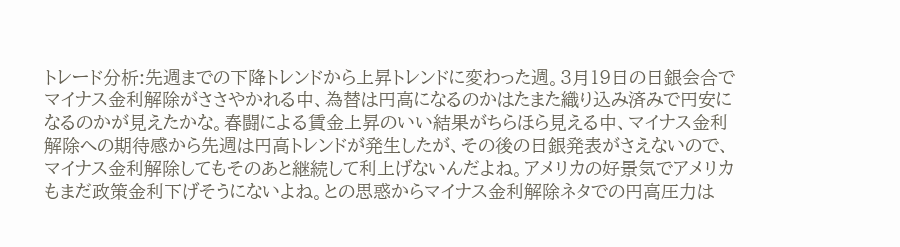トレード分析:先週までの下降トレンドから上昇トレンドに変わった週。3月19日の日銀会合でマイナス金利解除がささやかれる中、為替は円高になるのかはたまた織り込み済みで円安になるのかが見えたかな。春闘による賃金上昇のいい結果がちらほら見える中、マイナス金利解除への期待感から先週は円高トレンドが発生したが、その後の日銀発表がさえないので、マイナス金利解除してもそのあと継続して利上げないんだよね。アメリカの好景気でアメリカもまだ政策金利下げそうにないよね。との思惑からマイナス金利解除ネタでの円高圧力は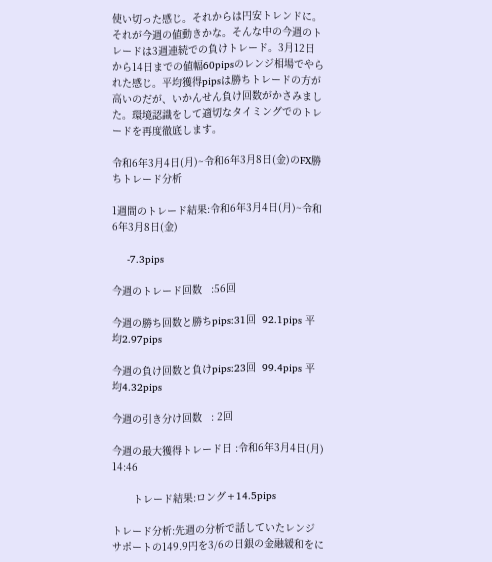使い切った感じ。それからは円安トレンドに。それが今週の値動きかな。そんな中の今週のトレードは3週連続での負けトレード。3月12日から14日までの値幅60pipsのレンジ相場でやられた感じ。平均獲得pipsは勝ちトレードの方が高いのだが、いかんせん負け回数がかさみました。環境認識をして適切なタイミングでのトレードを再度徹底します。

令和6年3月4日(月)~令和6年3月8日(金)のFX勝ちトレード分析

1週間のトレード結果:令和6年3月4日(月)~令和6年3月8日(金)

     -7.3pips

今週のトレード回数   :56回

今週の勝ち回数と勝ちpips:31回  92.1pips 平均2.97pips

今週の負け回数と負けpips:23回  99.4pips 平均4.32pips

今週の引き分け回数   : 2回

今週の最大獲得トレード日 :令和6年3月4日(月) 14:46

       トレード結果:ロング+14.5pips

トレード分析:先週の分析で話していたレンジサポートの149.9円を3/6の日銀の金融緩和をに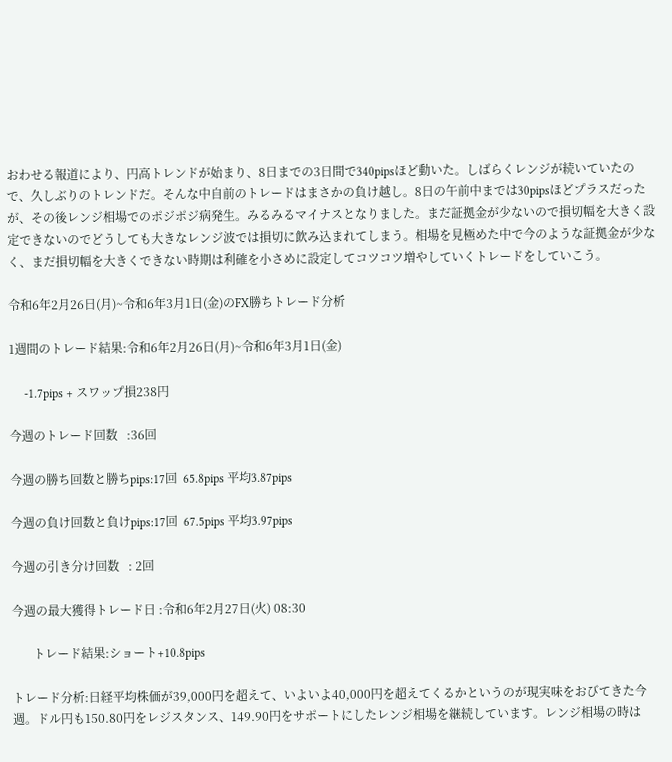おわせる報道により、円高トレンドが始まり、8日までの3日間で340pipsほど動いた。しばらくレンジが続いていたので、久しぶりのトレンドだ。そんな中自前のトレードはまさかの負け越し。8日の午前中までは30pipsほどプラスだったが、その後レンジ相場でのポジポジ病発生。みるみるマイナスとなりました。まだ証拠金が少ないので損切幅を大きく設定できないのでどうしても大きなレンジ波では損切に飲み込まれてしまう。相場を見極めた中で今のような証拠金が少なく、まだ損切幅を大きくできない時期は利確を小さめに設定してコツコツ増やしていくトレードをしていこう。

令和6年2月26日(月)~令和6年3月1日(金)のFX勝ちトレード分析

1週間のトレード結果:令和6年2月26日(月)~令和6年3月1日(金)

     -1.7pips + スワップ損238円

今週のトレード回数   :36回

今週の勝ち回数と勝ちpips:17回  65.8pips 平均3.87pips

今週の負け回数と負けpips:17回  67.5pips 平均3.97pips

今週の引き分け回数   : 2回

今週の最大獲得トレード日 :令和6年2月27日(火) 08:30

       トレード結果:ショート+10.8pips

トレード分析:日経平均株価が39,000円を超えて、いよいよ40,000円を超えてくるかというのが現実味をおびてきた今週。ドル円も150.80円をレジスタンス、149.90円をサポートにしたレンジ相場を継続しています。レンジ相場の時は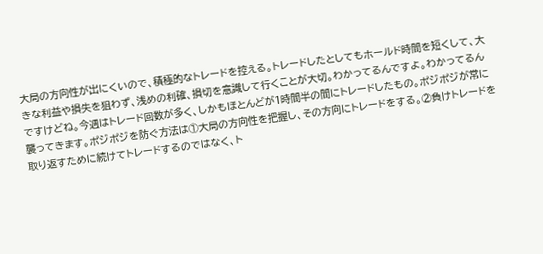大局の方向性が出にくいので、積極的なトレードを控える。トレードしたとしてもホールド時間を短くして、大きな利益や損失を狙わず、浅めの利確、損切を意識して行くことが大切。わかってるんですよ。わかってるんですけどね。今週はトレード回数が多く、しかもほとんどが1時間半の間にトレードしたもの。ポジポジが常に襲ってきます。ポジポジを防ぐ方法は①大局の方向性を把握し、その方向にトレードをする。②負けトレードを取り返すために続けてトレードするのではなく、ト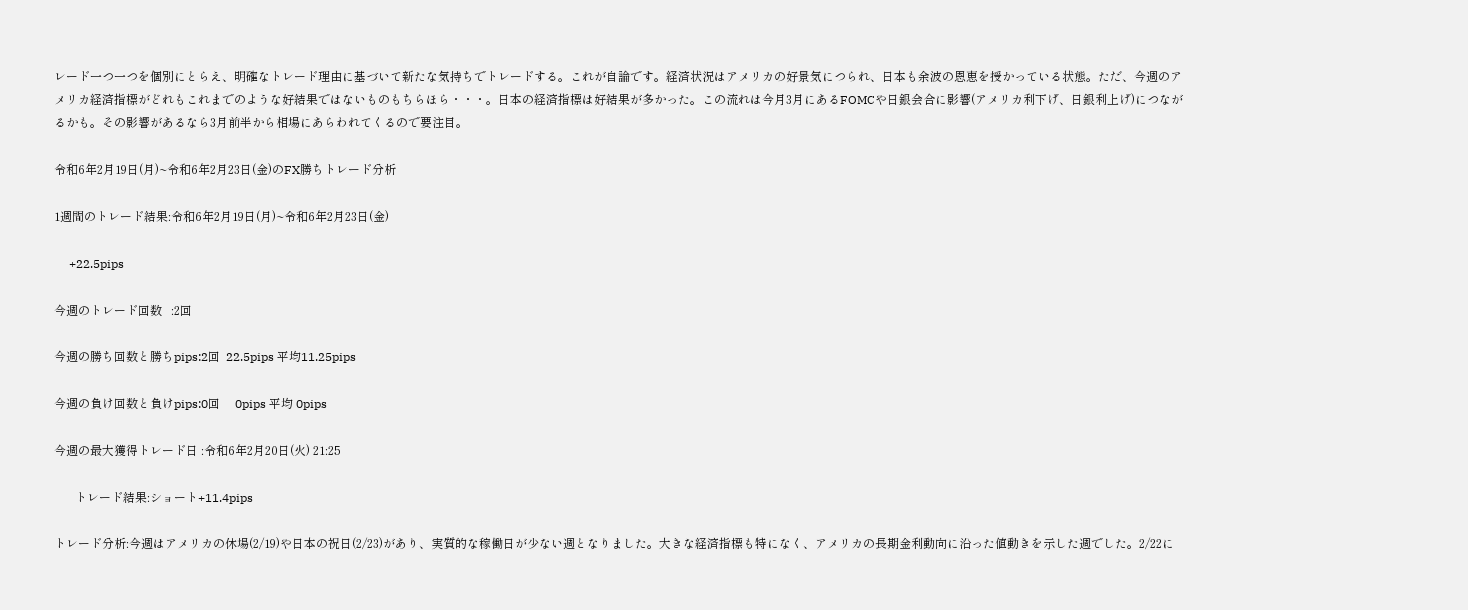レード一つ一つを個別にとらえ、明確なトレード理由に基づいて新たな気持ちでトレードする。これが自論です。経済状況はアメリカの好景気につられ、日本も余波の恩恵を授かっている状態。ただ、今週のアメリカ経済指標がどれもこれまでのような好結果ではないものもちらほら・・・。日本の経済指標は好結果が多かった。この流れは今月3月にあるFOMCや日銀会合に影響(アメリカ利下げ、日銀利上げ)につながるかも。その影響があるなら3月前半から相場にあらわれてくるので要注目。

令和6年2月19日(月)~令和6年2月23日(金)のFX勝ちトレード分析

1週間のトレード結果:令和6年2月19日(月)~令和6年2月23日(金)

     +22.5pips

今週のトレード回数   :2回

今週の勝ち回数と勝ちpips:2回  22.5pips 平均11.25pips

今週の負け回数と負けpips:0回     0pips 平均 0pips

今週の最大獲得トレード日 :令和6年2月20日(火) 21:25

       トレード結果:ショート+11.4pips

トレード分析:今週はアメリカの休場(2/19)や日本の祝日(2/23)があり、実質的な稼働日が少ない週となりました。大きな経済指標も特になく、アメリカの長期金利動向に沿った値動きを示した週でした。2/22に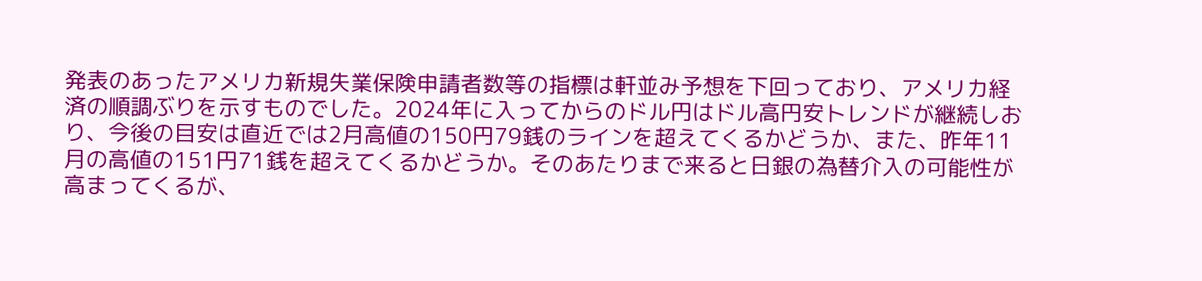発表のあったアメリカ新規失業保険申請者数等の指標は軒並み予想を下回っており、アメリカ経済の順調ぶりを示すものでした。2024年に入ってからのドル円はドル高円安トレンドが継続しおり、今後の目安は直近では2月高値の150円79銭のラインを超えてくるかどうか、また、昨年11月の高値の151円71銭を超えてくるかどうか。そのあたりまで来ると日銀の為替介入の可能性が高まってくるが、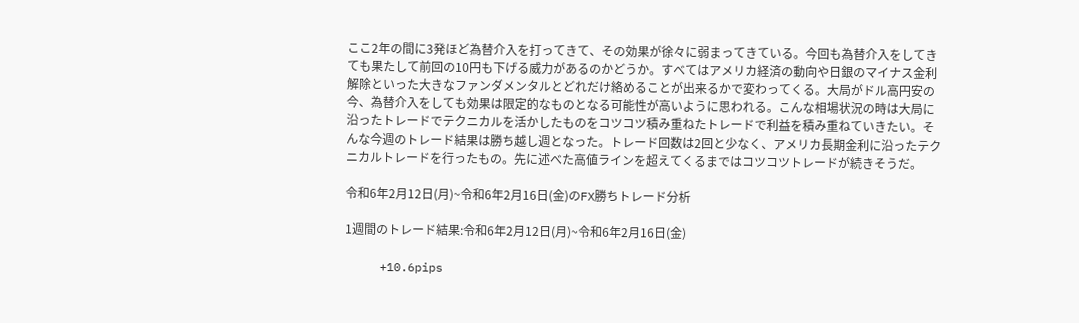ここ2年の間に3発ほど為替介入を打ってきて、その効果が徐々に弱まってきている。今回も為替介入をしてきても果たして前回の10円も下げる威力があるのかどうか。すべてはアメリカ経済の動向や日銀のマイナス金利解除といった大きなファンダメンタルとどれだけ絡めることが出来るかで変わってくる。大局がドル高円安の今、為替介入をしても効果は限定的なものとなる可能性が高いように思われる。こんな相場状況の時は大局に沿ったトレードでテクニカルを活かしたものをコツコツ積み重ねたトレードで利益を積み重ねていきたい。そんな今週のトレード結果は勝ち越し週となった。トレード回数は2回と少なく、アメリカ長期金利に沿ったテクニカルトレードを行ったもの。先に述べた高値ラインを超えてくるまではコツコツトレードが続きそうだ。

令和6年2月12日(月)~令和6年2月16日(金)のFX勝ちトレード分析

1週間のトレード結果:令和6年2月12日(月)~令和6年2月16日(金)

     +10.6pips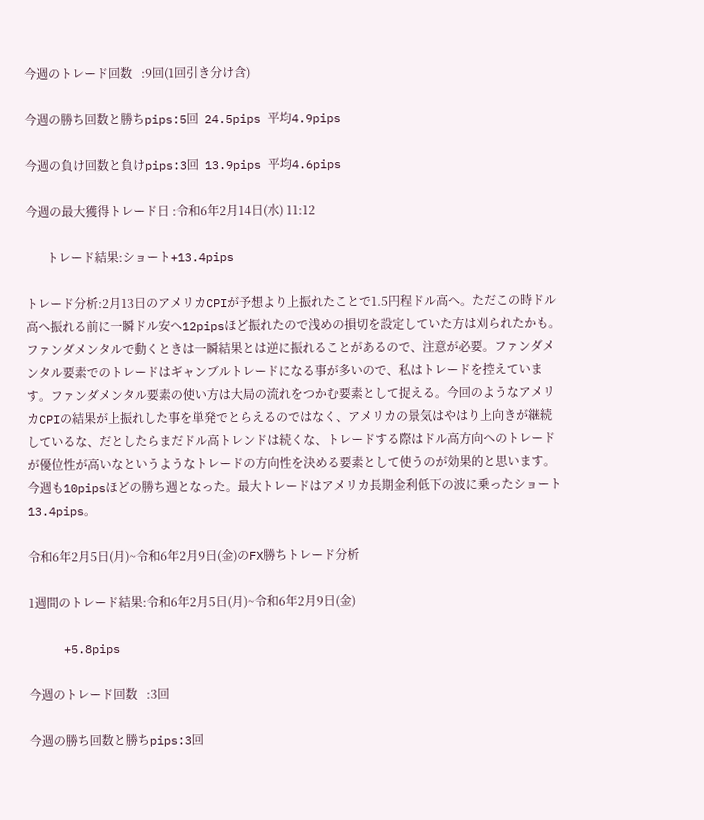今週のトレード回数   :9回(1回引き分け含)

今週の勝ち回数と勝ちpips:5回  24.5pips 平均4.9pips

今週の負け回数と負けpips:3回  13.9pips 平均4.6pips

今週の最大獲得トレード日 :令和6年2月14日(水) 11:12

       トレード結果:ショート+13.4pips

トレード分析:2月13日のアメリカCPIが予想より上振れたことで1.5円程ドル高へ。ただこの時ドル高へ振れる前に一瞬ドル安へ12pipsほど振れたので浅めの損切を設定していた方は刈られたかも。ファンダメンタルで動くときは一瞬結果とは逆に振れることがあるので、注意が必要。ファンダメンタル要素でのトレードはギャンブルトレードになる事が多いので、私はトレードを控えています。ファンダメンタル要素の使い方は大局の流れをつかむ要素として捉える。今回のようなアメリカCPIの結果が上振れした事を単発でとらえるのではなく、アメリカの景気はやはり上向きが継続しているな、だとしたらまだドル高トレンドは続くな、トレードする際はドル高方向へのトレードが優位性が高いなというようなトレードの方向性を決める要素として使うのが効果的と思います。今週も10pipsほどの勝ち週となった。最大トレードはアメリカ長期金利低下の波に乗ったショート13.4pips。

令和6年2月5日(月)~令和6年2月9日(金)のFX勝ちトレード分析

1週間のトレード結果:令和6年2月5日(月)~令和6年2月9日(金)

     +5.8pips

今週のトレード回数   :3回

今週の勝ち回数と勝ちpips:3回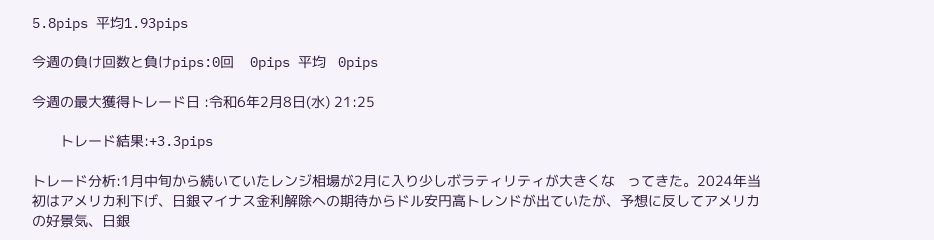5.8pips 平均1.93pips

今週の負け回数と負けpips:0回    0pips 平均   0pips

今週の最大獲得トレード日 :令和6年2月8日(水) 21:25

       トレード結果:+3.3pips

トレード分析:1月中旬から続いていたレンジ相場が2月に入り少しボラティリティが大きくな   ってきた。2024年当初はアメリカ利下げ、日銀マイナス金利解除への期待からドル安円高トレンドが出ていたが、予想に反してアメリカの好景気、日銀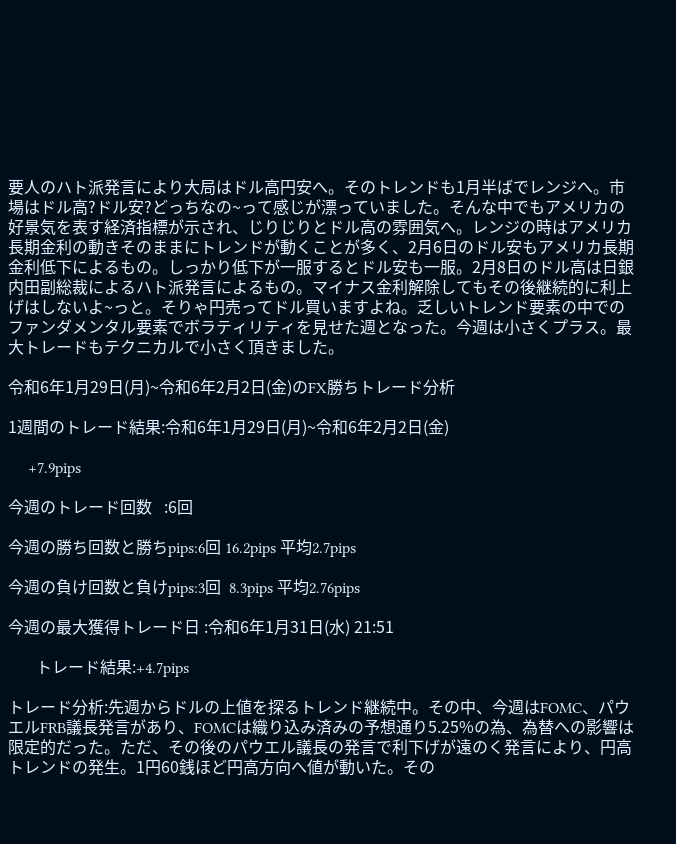要人のハト派発言により大局はドル高円安へ。そのトレンドも1月半ばでレンジへ。市場はドル高?ドル安?どっちなの~って感じが漂っていました。そんな中でもアメリカの好景気を表す経済指標が示され、じりじりとドル高の雰囲気へ。レンジの時はアメリカ長期金利の動きそのままにトレンドが動くことが多く、2月6日のドル安もアメリカ長期金利低下によるもの。しっかり低下が一服するとドル安も一服。2月8日のドル高は日銀内田副総裁によるハト派発言によるもの。マイナス金利解除してもその後継続的に利上げはしないよ~っと。そりゃ円売ってドル買いますよね。乏しいトレンド要素の中でのファンダメンタル要素でボラティリティを見せた週となった。今週は小さくプラス。最大トレードもテクニカルで小さく頂きました。

令和6年1月29日(月)~令和6年2月2日(金)のFX勝ちトレード分析

1週間のトレード結果:令和6年1月29日(月)~令和6年2月2日(金)

     +7.9pips

今週のトレード回数   :6回

今週の勝ち回数と勝ちpips:6回 16.2pips 平均2.7pips

今週の負け回数と負けpips:3回  8.3pips 平均2.76pips

今週の最大獲得トレード日 :令和6年1月31日(水) 21:51

       トレード結果:+4.7pips

トレード分析:先週からドルの上値を探るトレンド継続中。その中、今週はFOMC、パウエルFRB議長発言があり、FOMCは織り込み済みの予想通り5.25%の為、為替への影響は限定的だった。ただ、その後のパウエル議長の発言で利下げが遠のく発言により、円高トレンドの発生。1円60銭ほど円高方向へ値が動いた。その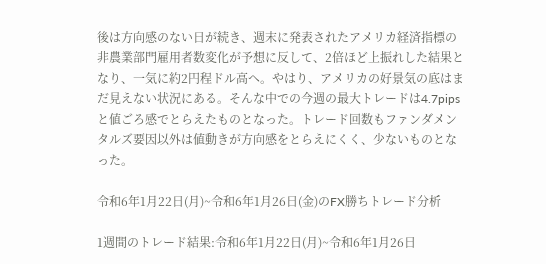後は方向感のない日が続き、週末に発表されたアメリカ経済指標の非農業部門雇用者数変化が予想に反して、2倍ほど上振れした結果となり、一気に約2円程ドル高へ。やはり、アメリカの好景気の底はまだ見えない状況にある。そんな中での今週の最大トレードは4.7pipsと値ごろ感でとらえたものとなった。トレード回数もファンダメンタルズ要因以外は値動きが方向感をとらえにくく、少ないものとなった。

令和6年1月22日(月)~令和6年1月26日(金)のFX勝ちトレード分析

1週間のトレード結果:令和6年1月22日(月)~令和6年1月26日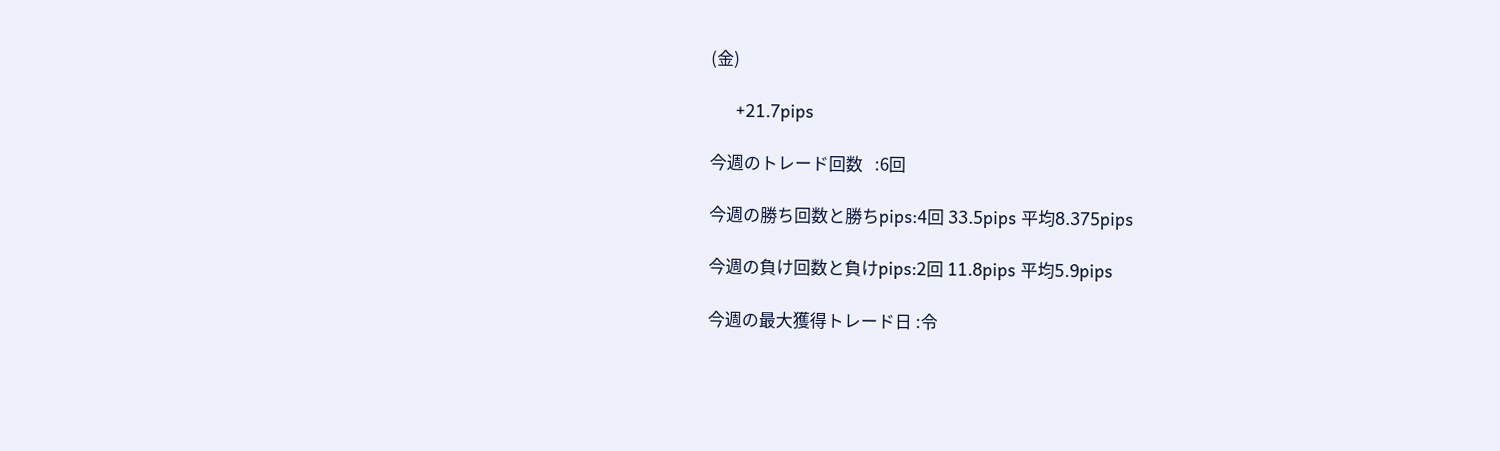(金)

     +21.7pips

今週のトレード回数   :6回

今週の勝ち回数と勝ちpips:4回 33.5pips 平均8.375pips

今週の負け回数と負けpips:2回 11.8pips 平均5.9pips

今週の最大獲得トレード日 :令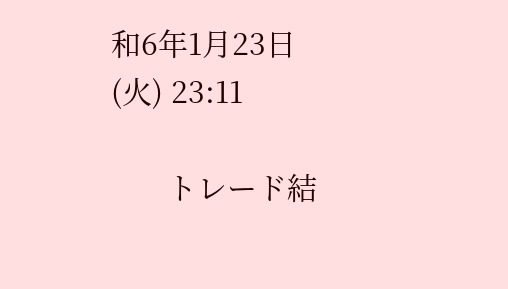和6年1月23日(火) 23:11

       トレード結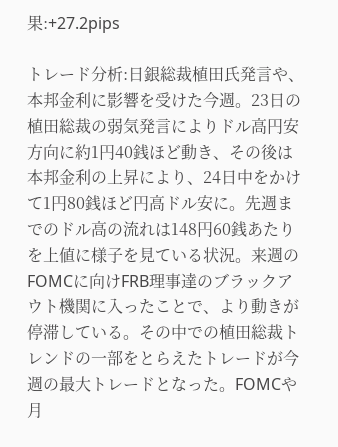果:+27.2pips

トレード分析:日銀総裁植田氏発言や、本邦金利に影響を受けた今週。23日の植田総裁の弱気発言によりドル高円安方向に約1円40銭ほど動き、その後は本邦金利の上昇により、24日中をかけて1円80銭ほど円高ドル安に。先週までのドル高の流れは148円60銭あたりを上値に様子を見ている状況。来週のFOMCに向けFRB理事達のブラックアウト機関に入ったことで、より動きが停滞している。その中での植田総裁トレンドの一部をとらえたトレードが今週の最大トレードとなった。FOMCや月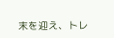末を迎え、トレ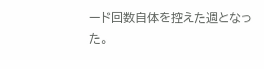ード回数自体を控えた週となった。